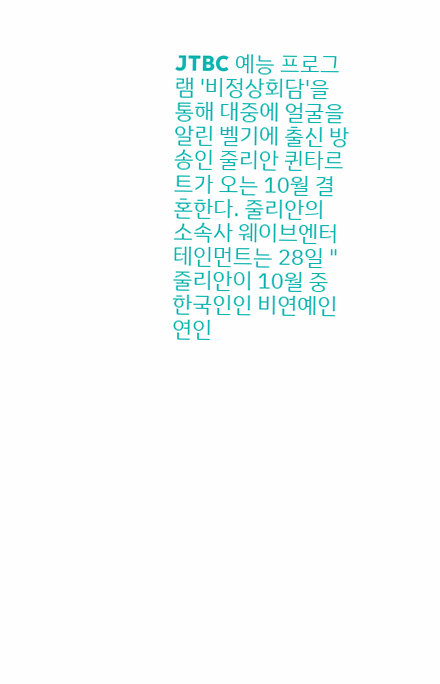JTBC 예능 프로그램 '비정상회담'을 통해 대중에 얼굴을 알린 벨기에 출신 방송인 줄리안 퀸타르트가 오는 10월 결혼한다. 줄리안의 소속사 웨이브엔터테인먼트는 28일 "줄리안이 10월 중 한국인인 비연예인 연인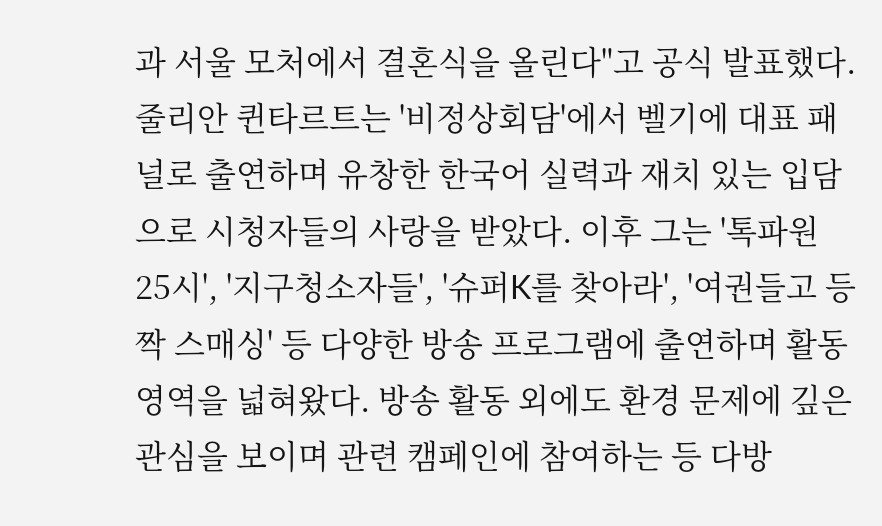과 서울 모처에서 결혼식을 올린다"고 공식 발표했다.
줄리안 퀸타르트는 '비정상회담'에서 벨기에 대표 패널로 출연하며 유창한 한국어 실력과 재치 있는 입담으로 시청자들의 사랑을 받았다. 이후 그는 '톡파원 25시', '지구청소자들', '슈퍼K를 찾아라', '여권들고 등짝 스매싱' 등 다양한 방송 프로그램에 출연하며 활동 영역을 넓혀왔다. 방송 활동 외에도 환경 문제에 깊은 관심을 보이며 관련 캠페인에 참여하는 등 다방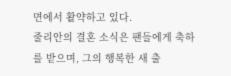면에서 활약하고 있다.
줄리안의 결혼 소식은 팬들에게 축하를 받으며, 그의 행복한 새 출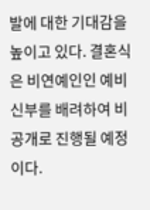발에 대한 기대감을 높이고 있다. 결혼식은 비연예인인 예비 신부를 배려하여 비공개로 진행될 예정이다.